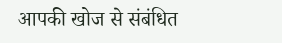आपकी खोज से संबंधित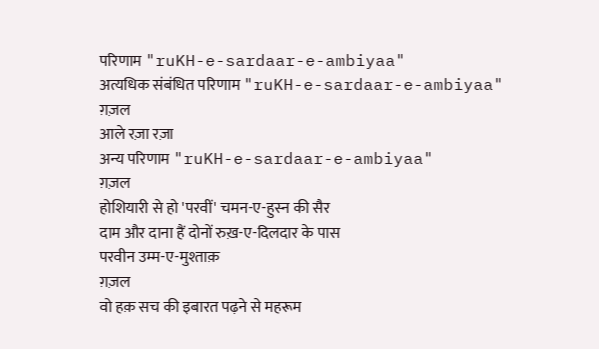परिणाम "ruKH-e-sardaar-e-ambiyaa"
अत्यधिक संबंधित परिणाम "ruKH-e-sardaar-e-ambiyaa"
ग़ज़ल
आले रज़ा रज़ा
अन्य परिणाम "ruKH-e-sardaar-e-ambiyaa"
ग़ज़ल
होशियारी से हो 'परवीं' चमन-ए-हुस्न की सैर
दाम और दाना हैं दोनों रुख़-ए-दिलदार के पास
परवीन उम्म-ए-मुश्ताक़
ग़ज़ल
वो हक़ सच की इबारत पढ़ने से महरूम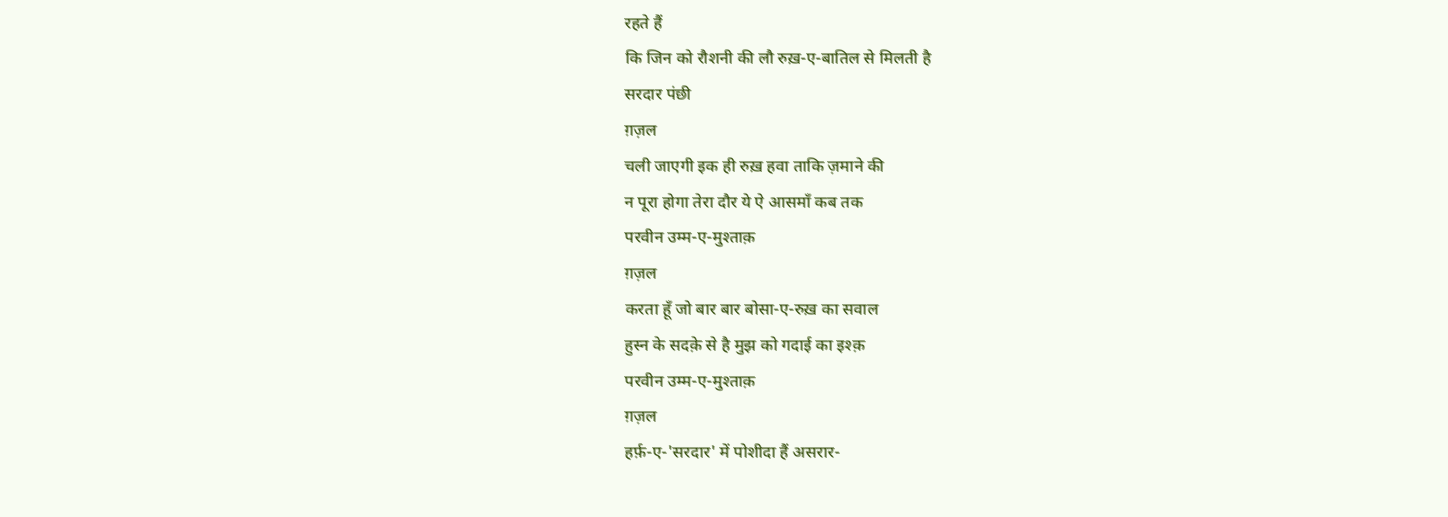रहते हैं
कि जिन को रौशनी की लौ रुख़-ए-बातिल से मिलती है
सरदार पंछी
ग़ज़ल
चली जाएगी इक ही रुख़ हवा ताकि ज़माने की
न पूरा होगा तेरा दौर ये ऐ आसमाँ कब तक
परवीन उम्म-ए-मुश्ताक़
ग़ज़ल
करता हूँ जो बार बार बोसा-ए-रुख़ का सवाल
हुस्न के सदक़े से है मुझ को गदाई का इश्क़
परवीन उम्म-ए-मुश्ताक़
ग़ज़ल
हर्फ़-ए-'सरदार' में पोशीदा हैं असरार-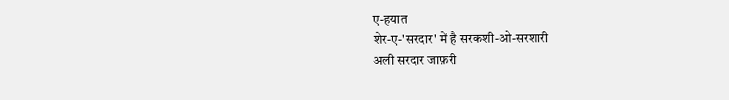ए-हयात
शेर-ए-'सरदार' में है सरकशी-ओ-सरशारी
अली सरदार जाफ़री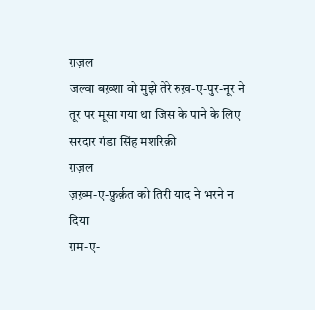ग़ज़ल
जल्वा बख़्शा वो मुझे तेरे रुख़-ए-पुर-नूर ने
तूर पर मूसा गया था जिस के पाने के लिए
सरदार गंडा सिंह मशरिक़ी
ग़ज़ल
ज़ख़्म-ए-फ़ुर्क़त को तिरी याद ने भरने न दिया
ग़म-ए-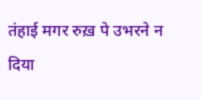तंहाई मगर रुख़ पे उभरने न दिया